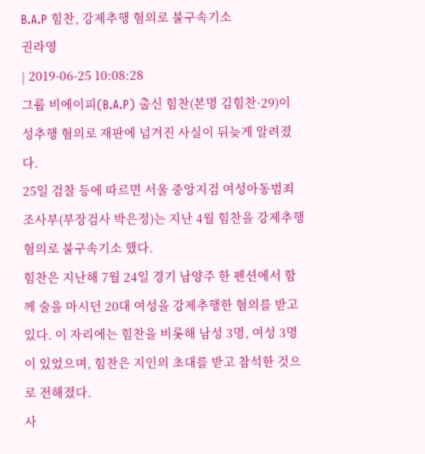B.A.P 힘찬, 강제추행 혐의로 불구속기소
권라영
| 2019-06-25 10:08:28
그룹 비에이피(B.A.P) 출신 힘찬(본명 김힘찬·29)이 성추행 혐의로 재판에 넘겨진 사실이 뒤늦게 알려졌다.
25일 검찰 등에 따르면 서울 중앙지검 여성아동범죄조사부(부장검사 박은정)는 지난 4월 힘찬을 강제추행 혐의로 불구속기소 했다.
힘찬은 지난해 7월 24일 경기 남양주 한 펜션에서 함께 술을 마시던 20대 여성을 강제추행한 혐의를 받고 있다. 이 자리에는 힘찬을 비롯해 남성 3명, 여성 3명이 있었으며, 힘찬은 지인의 초대를 받고 참석한 것으로 전해졌다.
사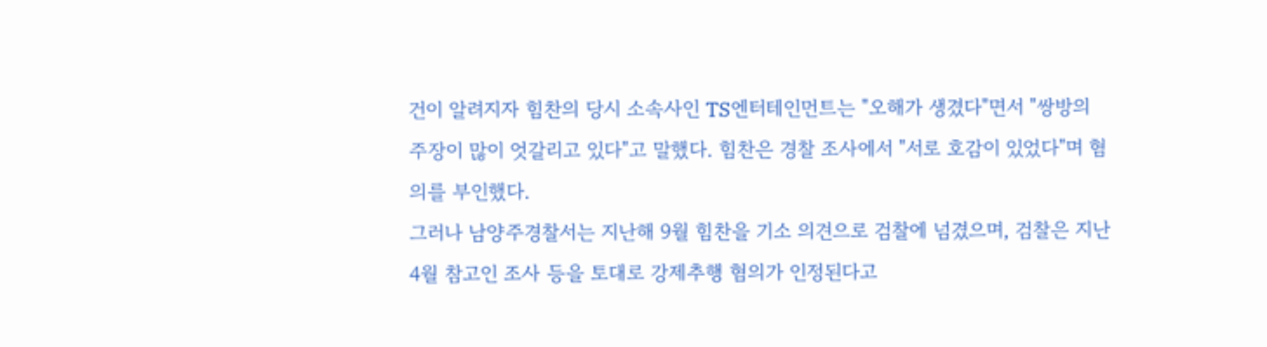건이 알려지자 힘찬의 당시 소속사인 TS엔터테인먼트는 "오해가 생겼다"면서 "쌍방의 주장이 많이 엇갈리고 있다"고 말했다. 힘찬은 경찰 조사에서 "서로 호감이 있었다"며 혐의를 부인했다.
그러나 남양주경찰서는 지난해 9월 힘찬을 기소 의견으로 검찰에 넘겼으며, 검찰은 지난 4월 참고인 조사 등을 토대로 강제추행 혐의가 인정된다고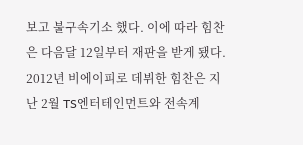보고 불구속기소 했다. 이에 따라 힘찬은 다음달 12일부터 재판을 받게 됐다.
2012년 비에이피로 데뷔한 힘찬은 지난 2월 TS엔터테인먼트와 전속계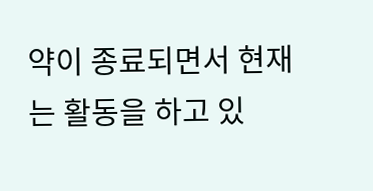약이 종료되면서 현재는 활동을 하고 있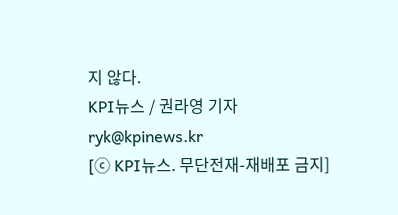지 않다.
KPI뉴스 / 권라영 기자 ryk@kpinews.kr
[ⓒ KPI뉴스. 무단전재-재배포 금지]